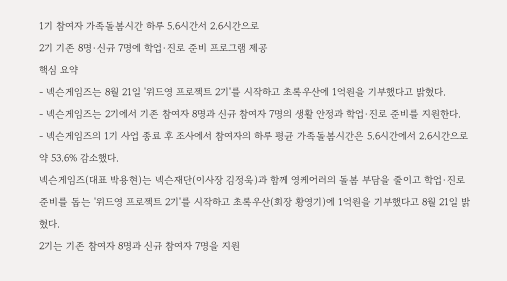1기 참여자 가족돌봄시간 하루 5.6시간서 2.6시간으로
2기 기존 8명·신규 7명에 학업·진로 준비 프로그램 제공
핵심 요약
- 넥슨게임즈는 8월 21일 '위드영 프로젝트 2기'를 시작하고 초록우산에 1억원을 기부했다고 밝혔다.
- 넥슨게임즈는 2기에서 기존 참여자 8명과 신규 참여자 7명의 생활 안정과 학업·진로 준비를 지원한다.
- 넥슨게임즈의 1기 사업 종료 후 조사에서 참여자의 하루 평균 가족돌봄시간은 5.6시간에서 2.6시간으로 약 53.6% 감소했다.
넥슨게임즈(대표 박용현)는 넥슨재단(이사장 김정욱)과 함께 영케어러의 돌봄 부담을 줄이고 학업·진로 준비를 돕는 '위드영 프로젝트 2기'를 시작하고 초록우산(회장 황영기)에 1억원을 기부했다고 8월 21일 밝혔다.
2기는 기존 참여자 8명과 신규 참여자 7명을 지원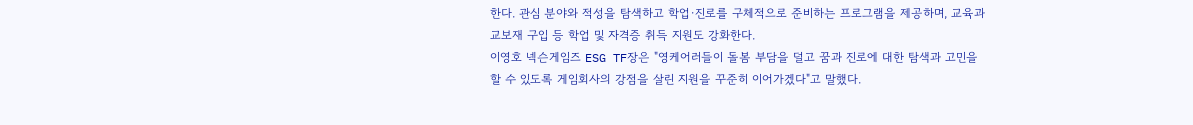한다. 관심 분야와 적성을 탐색하고 학업·진로를 구체적으로 준비하는 프로그램을 제공하며, 교육과 교보재 구입 등 학업 및 자격증 취득 지원도 강화한다.
이영호 넥슨게임즈 ESG TF장은 "영케어러들이 돌봄 부담을 덜고 꿈과 진로에 대한 탐색과 고민을 할 수 있도록 게임회사의 강점을 살린 지원을 꾸준히 이어가겠다"고 말했다.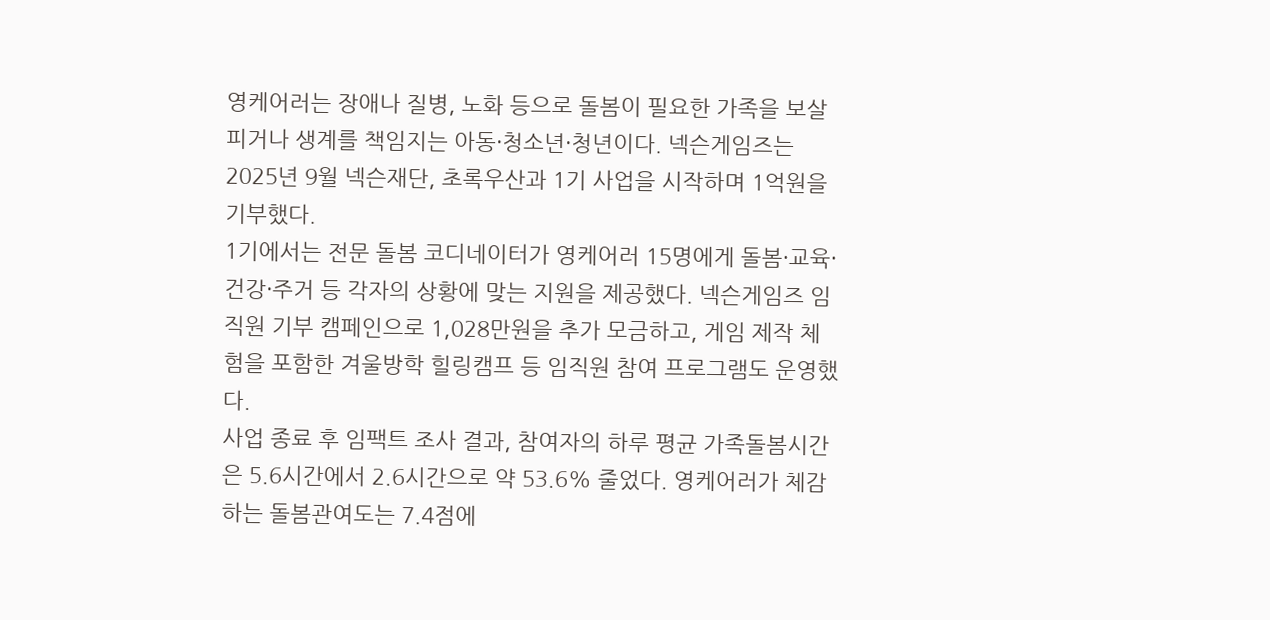영케어러는 장애나 질병, 노화 등으로 돌봄이 필요한 가족을 보살피거나 생계를 책임지는 아동·청소년·청년이다. 넥슨게임즈는 2025년 9월 넥슨재단, 초록우산과 1기 사업을 시작하며 1억원을 기부했다.
1기에서는 전문 돌봄 코디네이터가 영케어러 15명에게 돌봄·교육·건강·주거 등 각자의 상황에 맞는 지원을 제공했다. 넥슨게임즈 임직원 기부 캠페인으로 1,028만원을 추가 모금하고, 게임 제작 체험을 포함한 겨울방학 힐링캠프 등 임직원 참여 프로그램도 운영했다.
사업 종료 후 임팩트 조사 결과, 참여자의 하루 평균 가족돌봄시간은 5.6시간에서 2.6시간으로 약 53.6% 줄었다. 영케어러가 체감하는 돌봄관여도는 7.4점에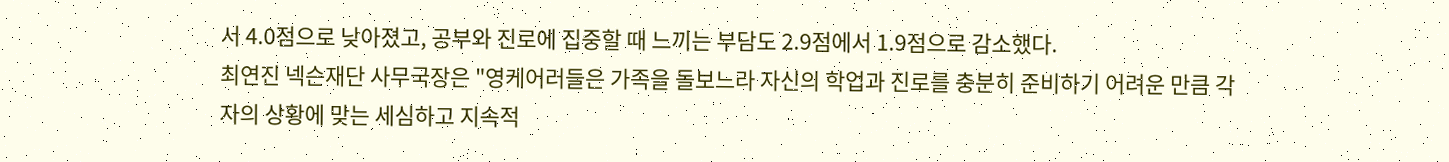서 4.0점으로 낮아졌고, 공부와 진로에 집중할 때 느끼는 부담도 2.9점에서 1.9점으로 감소했다.
최연진 넥슨재단 사무국장은 "영케어러들은 가족을 돌보느라 자신의 학업과 진로를 충분히 준비하기 어려운 만큼 각자의 상황에 맞는 세심하고 지속적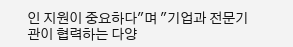인 지원이 중요하다"며 "기업과 전문기관이 협력하는 다양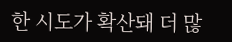한 시도가 확산돼 더 많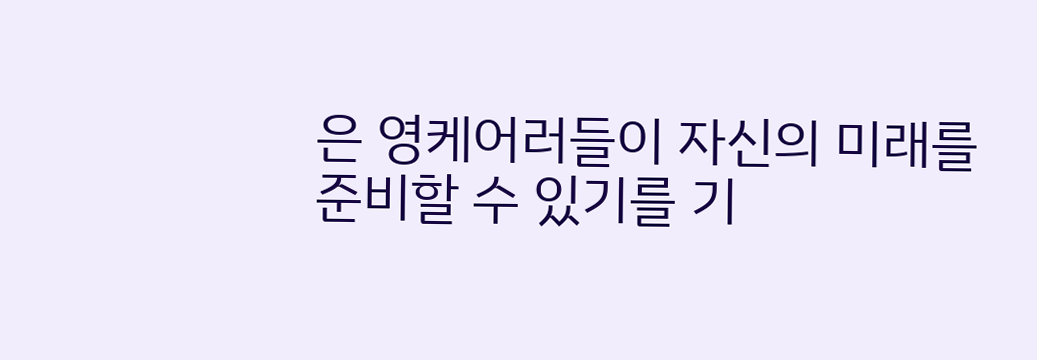은 영케어러들이 자신의 미래를 준비할 수 있기를 기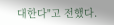대한다"고 전했다.